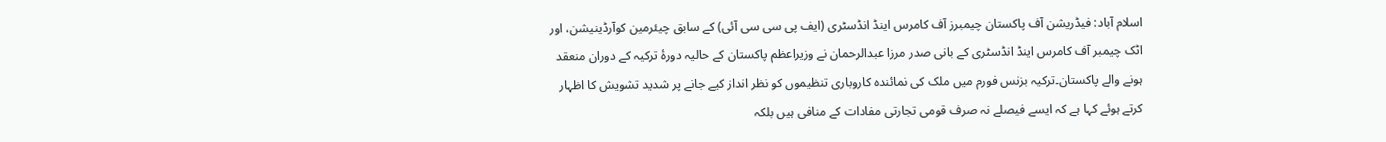اسلام آباد: فیڈریشن آف پاکستان چیمبرز آف کامرس اینڈ انڈسٹری (ایف پی سی سی آئی) کے سابق چیئرمین کوآرڈینیشن، اور اٹک چیمبر آف کامرس اینڈ انڈسٹری کے بانی صدر مرزا عبدالرحمان نے وزیراعظم پاکستان کے حالیہ دورۂ ترکیہ کے دوران منعقد ہونے والے پاکستان۔ترکیہ بزنس فورم میں ملک کی نمائندہ کاروباری تنظیموں کو نظر انداز کیے جانے پر شدید تشویش کا اظہار کرتے ہوئے کہا ہے کہ ایسے فیصلے نہ صرف قومی تجارتی مفادات کے منافی ہیں بلکہ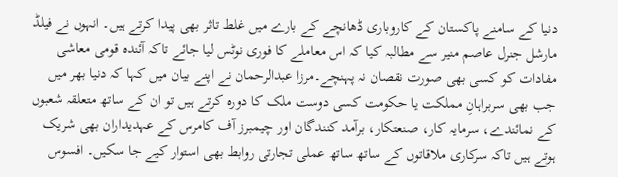دنیا کے سامنے پاکستان کے کاروباری ڈھانچے کے بارے میں غلط تاثر بھی پیدا کرتے ہیں۔ انہوں نے فیلڈ مارشل جنرل عاصم منیر سے مطالبہ کیا کہ اس معاملے کا فوری نوٹس لیا جائے تاکہ آئندہ قومی معاشی مفادات کو کسی بھی صورت نقصان نہ پہنچے۔مرزا عبدالرحمان نے اپنے بیان میں کہا کہ دنیا بھر میں جب بھی سربراہانِ مملکت یا حکومت کسی دوست ملک کا دورہ کرتے ہیں تو ان کے ساتھ متعلقہ شعبوں کے نمائندے، سرمایہ کار، صنعتکار، برآمد کنندگان اور چیمبرز آف کامرس کے عہدیداران بھی شریک ہوتے ہیں تاکہ سرکاری ملاقاتوں کے ساتھ ساتھ عملی تجارتی روابط بھی استوار کیے جا سکیں۔ افسوس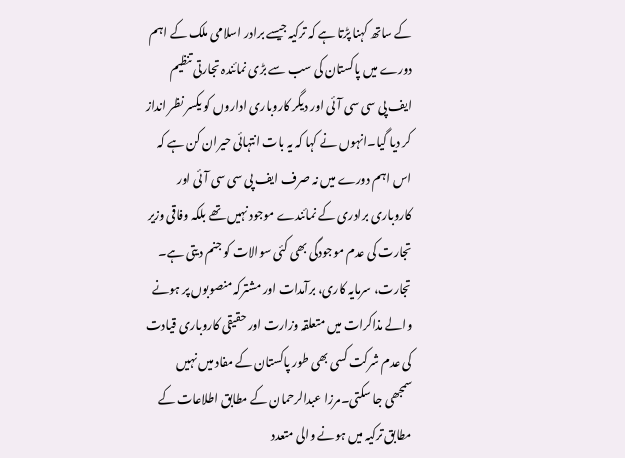کے ساتھ کہنا پڑتا ہے کہ ترکیہ جیسے برادر اسلامی ملک کے اہم دورے میں پاکستان کی سب سے بڑی نمائندہ تجارتی تنظیم ایف پی سی سی آئی اور دیگر کاروباری اداروں کو یکسر نظر انداز کر دیا گیا۔انہوں نے کہا کہ یہ بات انتہائی حیران کن ہے کہ اس اہم دورے میں نہ صرف ایف پی سی سی آئی اور کاروباری برادری کے نمائندے موجود نہیں تھے بلکہ وفاقی وزیر تجارت کی عدم موجودگی بھی کئی سوالات کو جنم دیتی ہے۔ تجارت، سرمایہ کاری، برآمدات اور مشترکہ منصوبوں پر ہونے والے مذاکرات میں متعلقہ وزارت اور حقیقی کاروباری قیادت کی عدم شرکت کسی بھی طور پاکستان کے مفاد میں نہیں سمجھی جا سکتی۔مرزا عبدالرحمان کے مطابق اطلاعات کے مطابق ترکیہ میں ہونے والی متعدد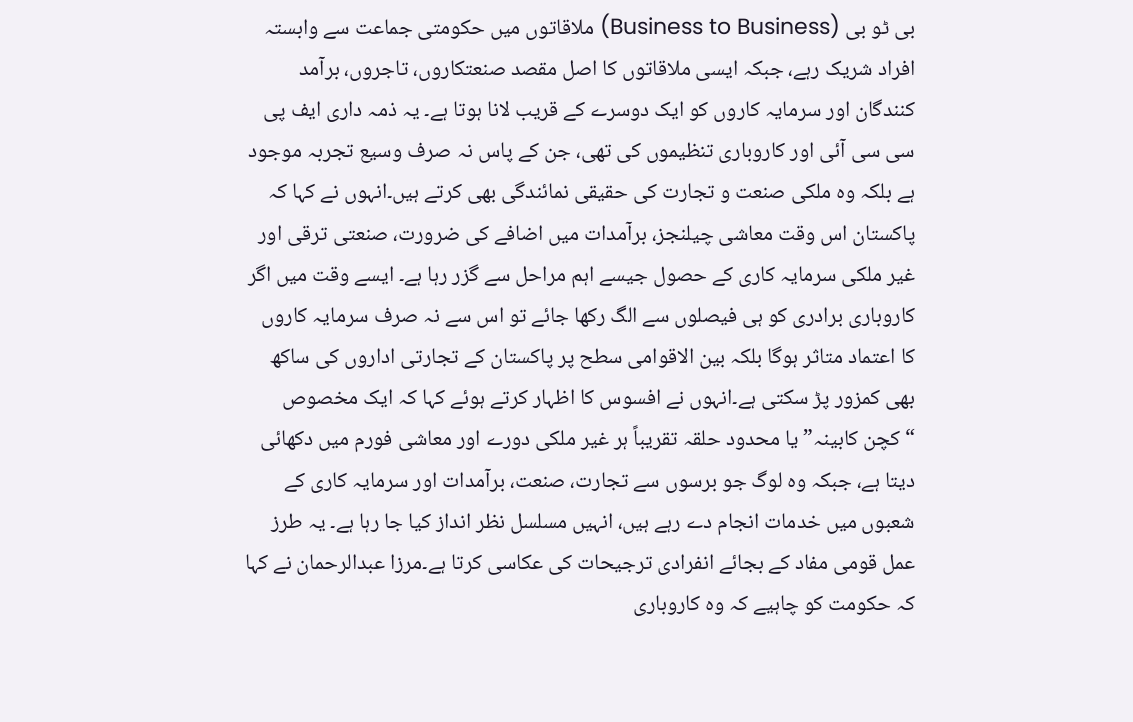بی ٹو بی (Business to Business) ملاقاتوں میں حکومتی جماعت سے وابستہ افراد شریک رہے، جبکہ ایسی ملاقاتوں کا اصل مقصد صنعتکاروں، تاجروں، برآمد کنندگان اور سرمایہ کاروں کو ایک دوسرے کے قریب لانا ہوتا ہے۔ یہ ذمہ داری ایف پی سی سی آئی اور کاروباری تنظیموں کی تھی، جن کے پاس نہ صرف وسیع تجربہ موجود ہے بلکہ وہ ملکی صنعت و تجارت کی حقیقی نمائندگی بھی کرتے ہیں۔انہوں نے کہا کہ پاکستان اس وقت معاشی چیلنجز، برآمدات میں اضافے کی ضرورت، صنعتی ترقی اور غیر ملکی سرمایہ کاری کے حصول جیسے اہم مراحل سے گزر رہا ہے۔ ایسے وقت میں اگر کاروباری برادری کو ہی فیصلوں سے الگ رکھا جائے تو اس سے نہ صرف سرمایہ کاروں کا اعتماد متاثر ہوگا بلکہ بین الاقوامی سطح پر پاکستان کے تجارتی اداروں کی ساکھ بھی کمزور پڑ سکتی ہے۔انہوں نے افسوس کا اظہار کرتے ہوئے کہا کہ ایک مخصوص “کچن کابینہ” یا محدود حلقہ تقریباً ہر غیر ملکی دورے اور معاشی فورم میں دکھائی دیتا ہے، جبکہ وہ لوگ جو برسوں سے تجارت، صنعت، برآمدات اور سرمایہ کاری کے شعبوں میں خدمات انجام دے رہے ہیں، انہیں مسلسل نظر انداز کیا جا رہا ہے۔ یہ طرز عمل قومی مفاد کے بجائے انفرادی ترجیحات کی عکاسی کرتا ہے۔مرزا عبدالرحمان نے کہا کہ حکومت کو چاہیے کہ وہ کاروباری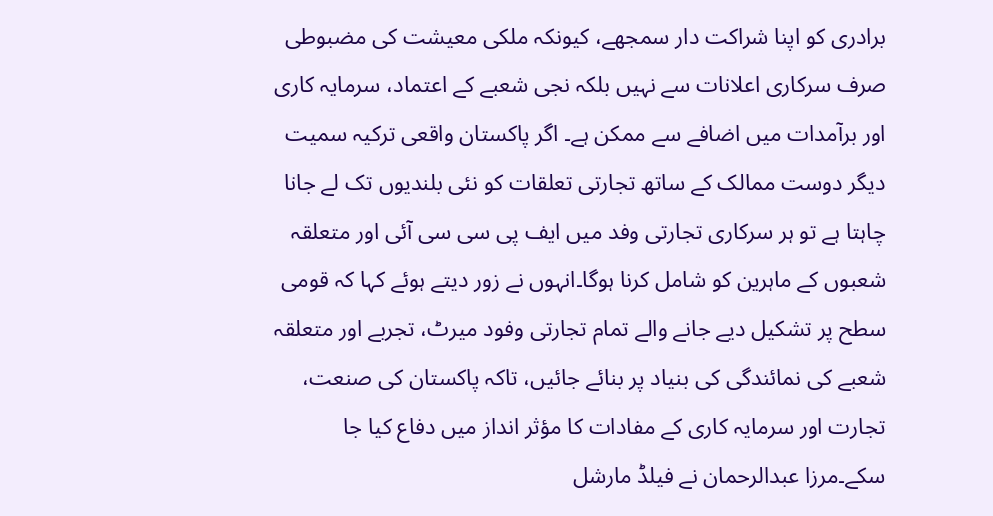برادری کو اپنا شراکت دار سمجھے، کیونکہ ملکی معیشت کی مضبوطی صرف سرکاری اعلانات سے نہیں بلکہ نجی شعبے کے اعتماد، سرمایہ کاری اور برآمدات میں اضافے سے ممکن ہے۔ اگر پاکستان واقعی ترکیہ سمیت دیگر دوست ممالک کے ساتھ تجارتی تعلقات کو نئی بلندیوں تک لے جانا چاہتا ہے تو ہر سرکاری تجارتی وفد میں ایف پی سی سی آئی اور متعلقہ شعبوں کے ماہرین کو شامل کرنا ہوگا۔انہوں نے زور دیتے ہوئے کہا کہ قومی سطح پر تشکیل دیے جانے والے تمام تجارتی وفود میرٹ، تجربے اور متعلقہ شعبے کی نمائندگی کی بنیاد پر بنائے جائیں، تاکہ پاکستان کی صنعت، تجارت اور سرمایہ کاری کے مفادات کا مؤثر انداز میں دفاع کیا جا سکے۔مرزا عبدالرحمان نے فیلڈ مارشل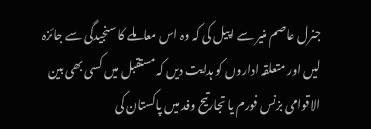جنرل عاصم منیر سے اپیل کی کہ وہ اس معاملے کا سنجیدگی سے جائزہ لیں اور متعلقہ اداروں کو ہدایت دیں کہ مستقبل میں کسی بھی بین الاقوامی بزنس فورم یا تجارتیح وفد میں پاکستان کی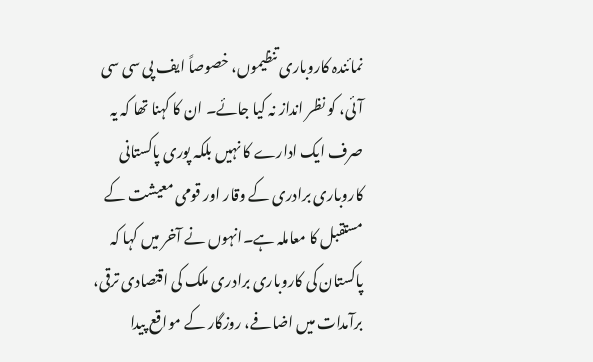نمائندہ کاروباری تنظیموں، خصوصاً ایف پی سی سی آئی، کو نظر انداز نہ کیا جائے۔ ان کا کہنا تھا کہ یہ صرف ایک ادارے کا نہیں بلکہ پوری پاکستانی کاروباری برادری کے وقار اور قومی معیشت کے مستقبل کا معاملہ ہے۔انہوں نے آخر میں کہا کہ پاکستان کی کاروباری برادری ملک کی اقتصادی ترقی، برآمدات میں اضافے، روزگار کے مواقع پیدا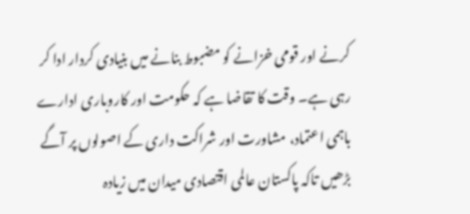کرنے اور قومی خزانے کو مضبوط بنانے میں بنیادی کردار ادا کر رہی ہے۔ وقت کا تقاضا ہے کہ حکومت اور کاروباری ادارے باہمی اعتماد، مشاورت اور شراکت داری کے اصولوں پر آگے بڑھیں تاکہ پاکستان عالمی اقتصادی میدان میں زیادہ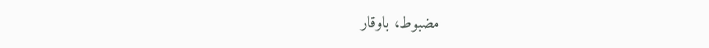مضبوط، باوقار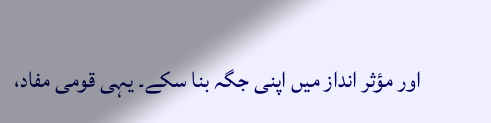اور مؤثر انداز میں اپنی جگہ بنا سکے۔ یہی قومی مفاد،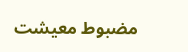مضبوط معیشت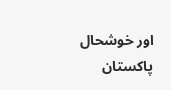اور خوشحال پاکستان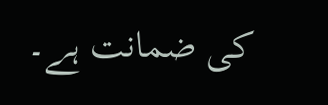کی ضمانت ہے۔